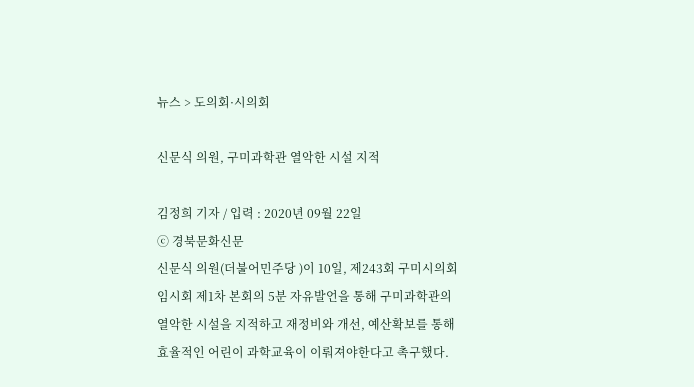뉴스 > 도의회·시의회

신문식 의원, 구미과학관 열악한 시설 지적

김정희 기자 / 입력 : 2020년 09월 22일
ⓒ 경북문화신문
신문식 의원(더불어민주당 )이 10일, 제243회 구미시의회 임시회 제1차 본회의 5분 자유발언을 통해 구미과학관의 열악한 시설을 지적하고 재정비와 개선, 예산확보를 통해 효율적인 어린이 과학교육이 이뤄져야한다고 촉구했다.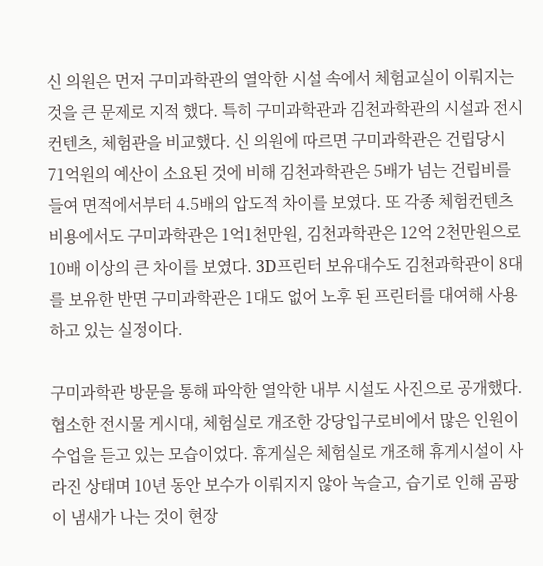신 의원은 먼저 구미과학관의 열악한 시설 속에서 체험교실이 이뤄지는 것을 큰 문제로 지적 했다. 특히 구미과학관과 김천과학관의 시설과 전시컨텐츠, 체험관을 비교했다. 신 의원에 따르면 구미과학관은 건립당시 71억원의 예산이 소요된 것에 비해 김천과학관은 5배가 넘는 건립비를 들여 면적에서부터 4.5배의 압도적 차이를 보였다. 또 각종 체험컨텐츠 비용에서도 구미과학관은 1억1천만원, 김천과학관은 12억 2천만원으로 10배 이상의 큰 차이를 보였다. 3D프린터 보유대수도 김천과학관이 8대를 보유한 반면 구미과학관은 1대도 없어 노후 된 프린터를 대여해 사용하고 있는 실정이다.

구미과학관 방문을 통해 파악한 열악한 내부 시설도 사진으로 공개했다. 협소한 전시물 게시대, 체험실로 개조한 강당입구로비에서 많은 인원이 수업을 듣고 있는 모습이었다. 휴게실은 체험실로 개조해 휴게시설이 사라진 상태며 10년 동안 보수가 이뤄지지 않아 녹슬고, 습기로 인해 곰팡이 냄새가 나는 것이 현장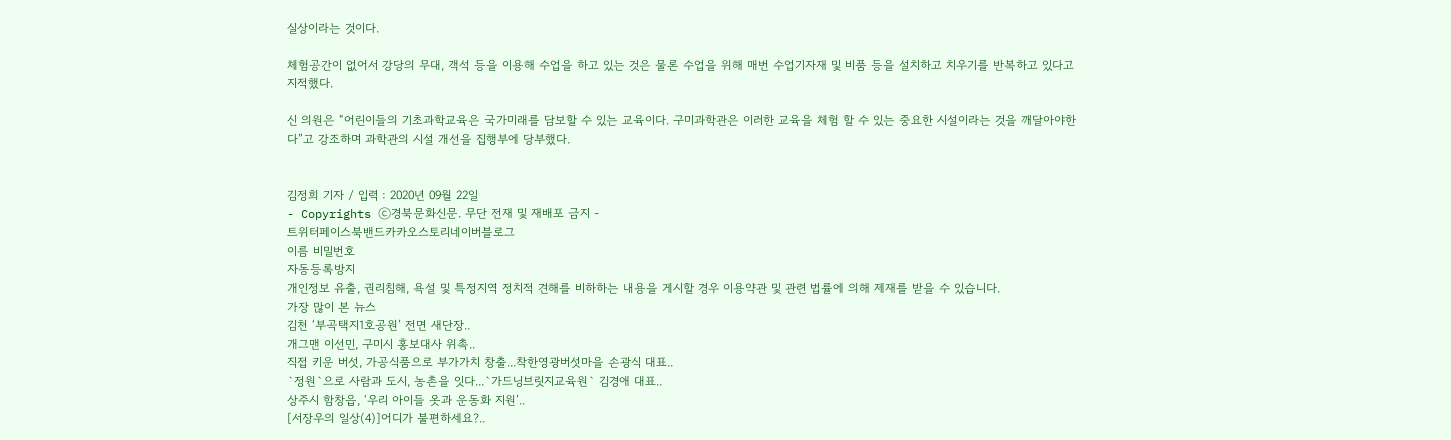실상이라는 것이다.

체험공간이 없어서 강당의 무대, 객석 등을 이용해 수업을 하고 있는 것은 물론 수업을 위해 매번 수업기자재 및 비품 등을 설치하고 치우기를 반복하고 있다고 지적했다.

신 의원은 “어린이들의 기초과학교육은 국가미래를 담보할 수 있는 교육이다. 구미과학관은 이러한 교육을 체험 할 수 있는 중요한 시설이라는 것을 깨달아야한다”고 강조하며 과학관의 시설 개선을 집행부에 당부했다.


김정희 기자 / 입력 : 2020년 09월 22일
- Copyrights ⓒ경북문화신문. 무단 전재 및 재배포 금지 -
트위터페이스북밴드카카오스토리네이버블로그
이름 비밀번호
자동등록방지
개인정보 유출, 권리침해, 욕설 및 특정지역 정치적 견해를 비하하는 내용을 게시할 경우 이용약관 및 관련 법률에 의해 제재를 받을 수 있습니다.
가장 많이 본 뉴스
김천 ‘부곡택지1호공원’ 전면 새단장..
개그맨 이선민, 구미시 홍보대사 위촉..
직접 키운 버섯, 가공식품으로 부가가치 창출...착한영광버섯마을 손광식 대표..
`정원`으로 사람과 도시, 농촌을 잇다...`가드닝브릿지교육원` 김경애 대표..
상주시 함창읍, ‘우리 아이들 옷과 운동화 지원’..
[서장우의 일상(4)]어디가 불편하세요?..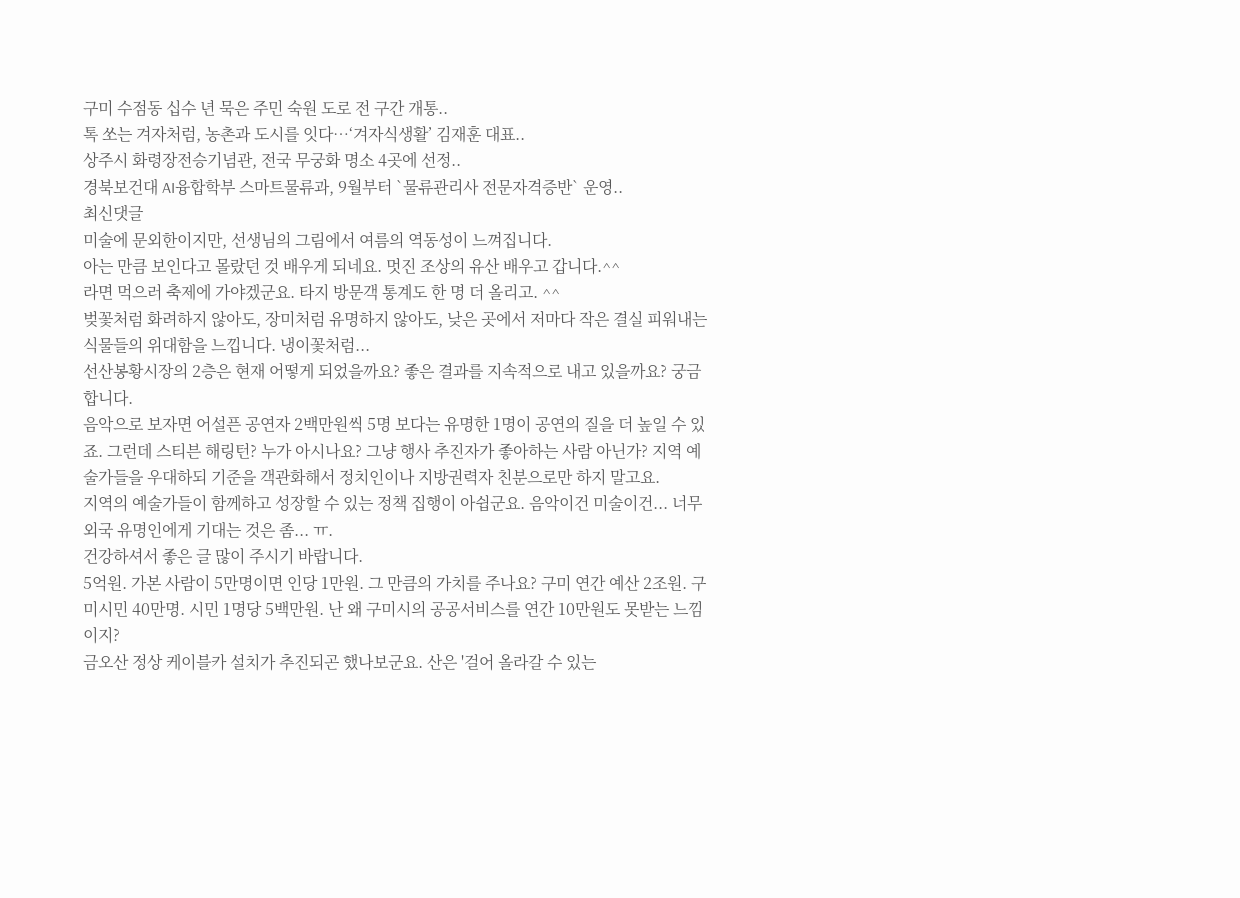구미 수점동 십수 년 묵은 주민 숙원 도로 전 구간 개통..
톡 쏘는 겨자처럼, 농촌과 도시를 잇다…‘겨자식생활’ 김재훈 대표..
상주시 화령장전승기념관, 전국 무궁화 명소 4곳에 선정..
경북보건대 AI융합학부 스마트물류과, 9월부터 `물류관리사 전문자격증반` 운영..
최신댓글
미술에 문외한이지만, 선생님의 그림에서 여름의 역동성이 느껴집니다.
아는 만큼 보인다고 몰랐던 것 배우게 되네요. 멋진 조상의 유산 배우고 갑니다.^^
라면 먹으러 축제에 가야겠군요. 타지 방문객 통계도 한 명 더 올리고. ^^
벚꽃처럼 화려하지 않아도, 장미처럼 유명하지 않아도, 낮은 곳에서 저마다 작은 결실 피워내는 식물들의 위대함을 느낍니다. 냉이꽃처럼...
선산봉황시장의 2층은 현재 어떻게 되었을까요? 좋은 결과를 지속적으로 내고 있을까요? 궁금합니다.
음악으로 보자면 어설픈 공연자 2백만원씩 5명 보다는 유명한 1명이 공연의 질을 더 높일 수 있죠. 그런데 스티븐 해링턴? 누가 아시나요? 그냥 행사 추진자가 좋아하는 사람 아닌가? 지역 예술가들을 우대하되 기준을 객관화해서 정치인이나 지방권력자 친분으로만 하지 말고요.
지역의 예술가들이 함께하고 성장할 수 있는 정책 집행이 아쉽군요. 음악이건 미술이건... 너무 외국 유명인에게 기대는 것은 좀... ㅠ.
건강하셔서 좋은 글 많이 주시기 바랍니다.
5억원. 가본 사람이 5만명이면 인당 1만원. 그 만큼의 가치를 주나요? 구미 연간 예산 2조원. 구미시민 40만명. 시민 1명당 5백만원. 난 왜 구미시의 공공서비스를 연간 10만원도 못받는 느낌이지?
금오산 정상 케이블카 설치가 추진되곤 했나보군요. 산은 '걸어 올라갈 수 있는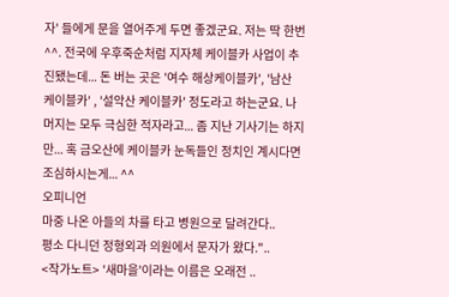자' 들에게 문을 열어주게 두면 좋겠군요. 저는 딱 한번 ^^. 전국에 우후죽순처럼 지자체 케이블카 사업이 추진됐는데... 돈 버는 곳은 '여수 해상케이블카', '남산 케이블카' , '설악산 케이블카' 정도라고 하는군요. 나머지는 모두 극심한 적자라고... 좀 지난 기사기는 하지만... 혹 금오산에 케이블카 눈독들인 정치인 계시다면 조심하시는게... ^^
오피니언
마중 나온 아들의 차를 타고 병원으로 달려간다..
평소 다니던 정형외과 의원에서 문자가 왔다."..
<작가노트> '새마을'이라는 이름은 오래전 ..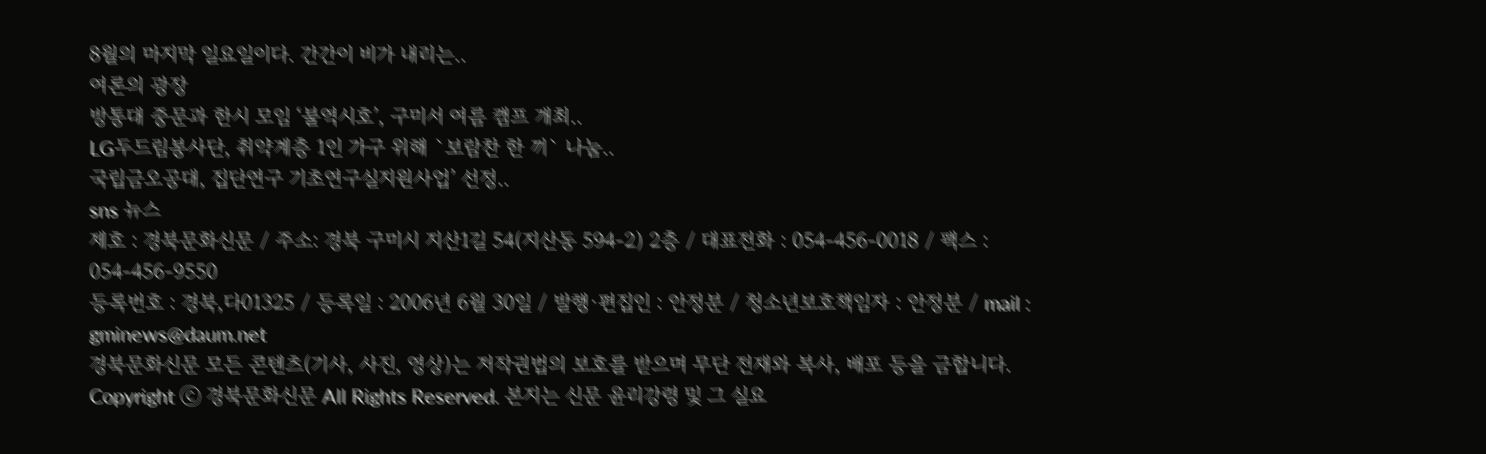8월의 마지막 일요일이다. 간간이 비가 내리는..
여론의 광장
방통대 중문과 한시 모임 ‘불역시호’, 구미서 여름 캠프 개최..
LG두드림봉사단, 취약계층 1인 가구 위해 `보람찬 한 끼` 나눔..
국립금오공대, 집단연구 기초연구실지원사업’ 선정..
sns 뉴스
제호 : 경북문화신문 / 주소: 경북 구미시 지산1길 54(지산동 594-2) 2층 / 대표전화 : 054-456-0018 / 팩스 : 054-456-9550
등록번호 : 경북,다01325 / 등록일 : 2006년 6월 30일 / 발행·편집인 : 안정분 / 청소년보호책임자 : 안정분 / mail : gminews@daum.net
경북문화신문 모든 콘텐츠(기사, 사진, 영상)는 저작권법의 보호를 받으며 무단 전재와 복사, 배포 등을 금합니다.
Copyright ⓒ 경북문화신문 All Rights Reserved. 본지는 신문 윤리강령 및 그 실요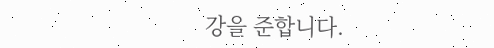강을 준합니다.